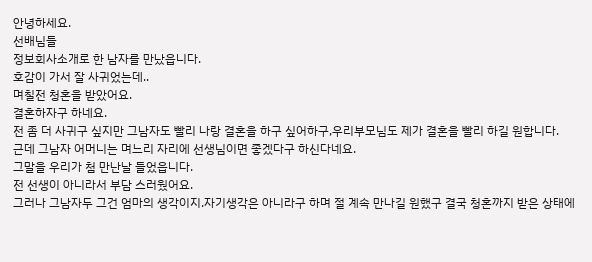안녕하세요.
선배님들
정보회사소개로 한 남자를 만났읍니다.
호감이 가서 잘 사귀었는데..
며칠전 청혼을 받았어요.
결혼하자구 하네요.
전 좀 더 사귀구 싶지만 그남자도 빨리 나랑 결혼을 하구 싶어하구,우리부모님도 제가 결혼을 빨리 하길 원합니다.
근데 그남자 어머니는 며느리 자리에 선생님이면 좋겠다구 하신다네요.
그말을 우리가 첨 만난날 들었읍니다.
전 선생이 아니라서 부담 스러웠어요.
그러나 그남자두 그건 엄마의 생각이지.자기생각은 아니라구 하며 절 계속 만나길 원했구 결국 청혼까지 받은 상태에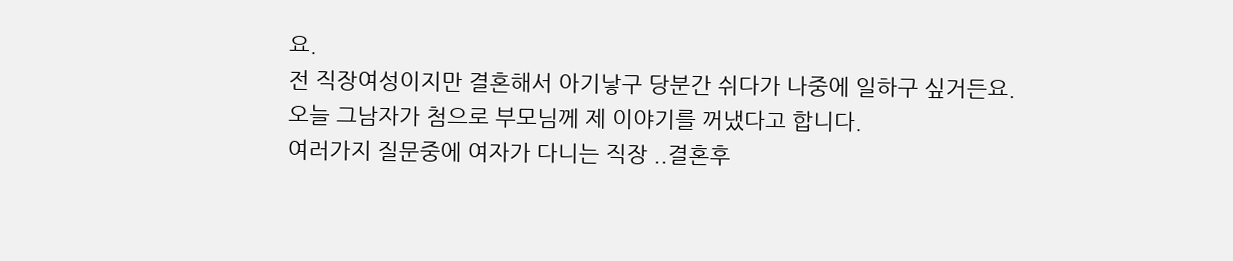요.
전 직장여성이지만 결혼해서 아기낳구 당분간 쉬다가 나중에 일하구 싶거든요.
오늘 그남자가 첨으로 부모님께 제 이야기를 꺼냈다고 합니다.
여러가지 질문중에 여자가 다니는 직장 ..결혼후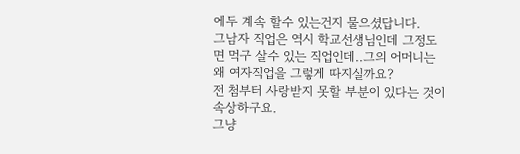에두 계속 할수 있는건지 물으셨답니다.
그남자 직업은 역시 학교선생님인데 그정도면 먹구 살수 있는 직업인데..그의 어머니는 왜 여자직업을 그렇게 따지실까요?
전 첨부터 사랑받지 못할 부분이 있다는 것이 속상하구요.
그냥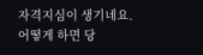자격지심이 생기네요.
어떻게 하면 당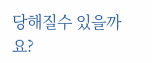당해질수 있을까요?